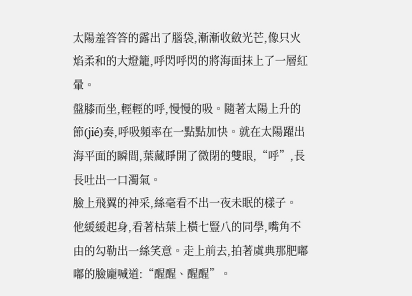太陽羞答答的露出了腦袋,漸漸收斂光芒,像只火焰柔和的大燈籠,呼閃呼閃的將海面抹上了一層紅暈。
盤膝而坐,輕輕的呼,慢慢的吸。隨著太陽上升的節(jié)奏,呼吸頻率在一點點加快。就在太陽躍出海平面的瞬間,葉藏睜開了微閉的雙眼,“呼”,長長吐出一口濁氣。
臉上飛翼的神采,絲毫看不出一夜未眠的樣子。
他緩緩起身,看著枯葉上橫七豎八的同學,嘴角不由的勾勒出一絲笑意。走上前去,拍著虞典那肥嘟嘟的臉龐喊道:“醒醒、醒醒”。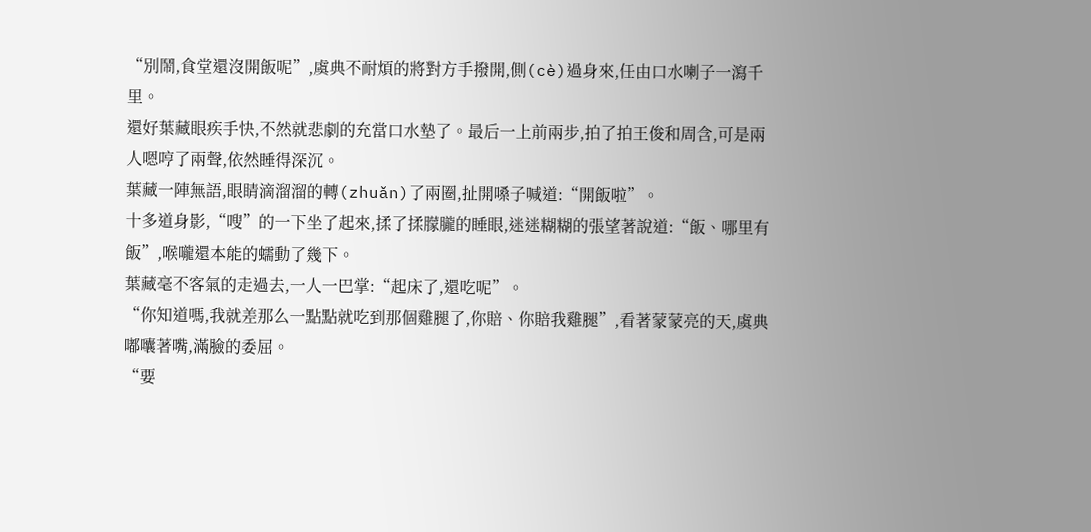“別鬧,食堂還沒開飯呢”,虞典不耐煩的將對方手撥開,側(cè)過身來,任由口水喇子一瀉千里。
還好葉藏眼疾手快,不然就悲劇的充當口水墊了。最后一上前兩步,拍了拍王俊和周含,可是兩人嗯哼了兩聲,依然睡得深沉。
葉藏一陣無語,眼睛滴溜溜的轉(zhuǎn)了兩圈,扯開嗓子喊道:“開飯啦”。
十多道身影,“嗖”的一下坐了起來,揉了揉朦朧的睡眼,迷迷糊糊的張望著說道:“飯、哪里有飯”,喉嚨還本能的蠕動了幾下。
葉藏毫不客氣的走過去,一人一巴掌:“起床了,還吃呢”。
“你知道嗎,我就差那么一點點就吃到那個雞腿了,你賠、你賠我雞腿”,看著蒙蒙亮的天,虞典嘟囔著嘴,滿臉的委屈。
“要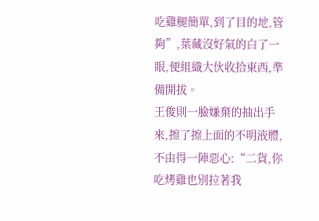吃雞腿簡單,到了目的地,管夠”,葉藏沒好氣的白了一眼,便組織大伙收拾東西,準備開拔。
王俊則一臉嫌棄的抽出手來,擦了擦上面的不明液體,不由得一陣惡心:“二貨,你吃烤雞也別拉著我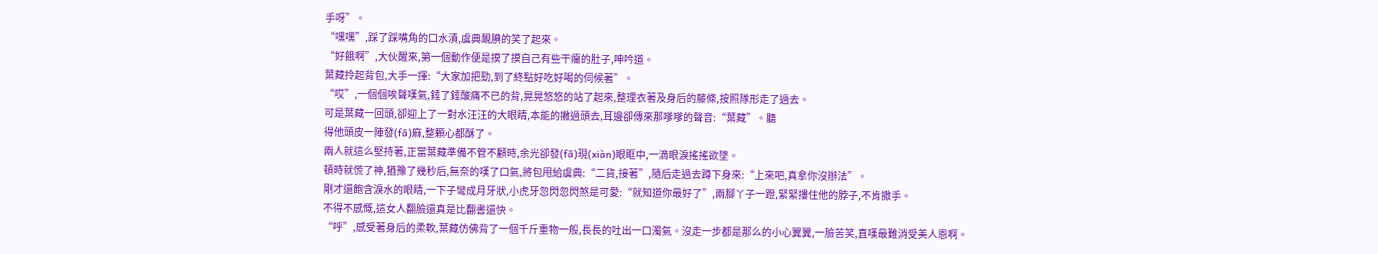手呀”。
“嘿嘿”,踩了踩嘴角的口水漬,虞典靦腆的笑了起來。
“好餓啊”,大伙醒來,第一個動作便是摸了摸自己有些干癟的肚子,呻吟道。
葉藏拎起背包,大手一揮:“大家加把勁,到了終點好吃好喝的伺候著”。
“哎”,一個個唉聲嘆氣,錘了錘酸痛不已的背,晃晃悠悠的站了起來,整理衣著及身后的藤條,按照隊形走了過去。
可是葉藏一回頭,卻迎上了一對水汪汪的大眼睛,本能的撇過頭去,耳邊卻傳來那嗲嗲的聲音:“葉藏”。聽
得他頭皮一陣發(fā)麻,整顆心都酥了。
兩人就這么堅持著,正當葉藏準備不管不顧時,余光卻發(fā)現(xiàn)眼眶中,一滴眼淚搖搖欲墜。
頓時就慌了神,猶豫了幾秒后,無奈的嘆了口氣,將包甩給虞典:“二貨,接著”,隨后走過去蹲下身來:“上來吧,真拿你沒辦法”。
剛才還飽含淚水的眼睛,一下子彎成月牙狀,小虎牙忽閃忽閃煞是可愛:“就知道你最好了”,兩腳丫子一蹬,緊緊摟住他的脖子,不肯撒手。
不得不感慨,這女人翻臉還真是比翻書還快。
“呼”,感受著身后的柔軟,葉藏仿佛背了一個千斤重物一般,長長的吐出一口濁氣。沒走一步都是那么的小心翼翼,一臉苦笑,直嘆最難消受美人恩啊。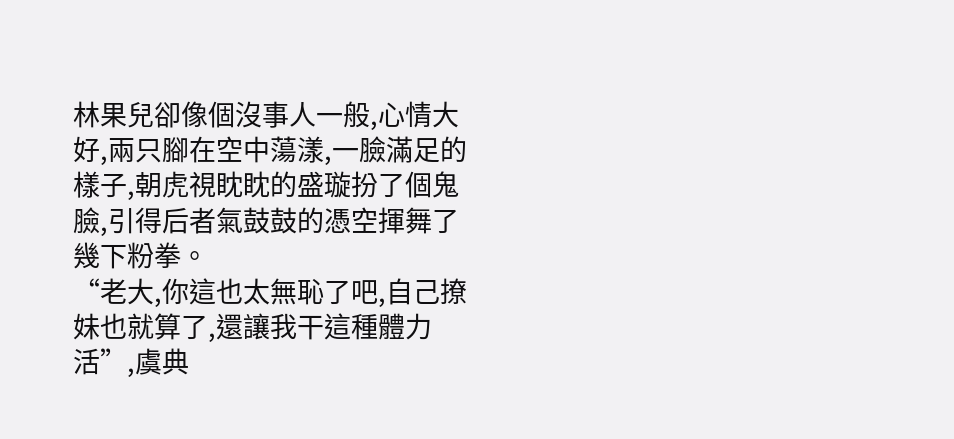林果兒卻像個沒事人一般,心情大好,兩只腳在空中蕩漾,一臉滿足的樣子,朝虎視眈眈的盛璇扮了個鬼臉,引得后者氣鼓鼓的憑空揮舞了幾下粉拳。
“老大,你這也太無恥了吧,自己撩妹也就算了,還讓我干這種體力活”,虞典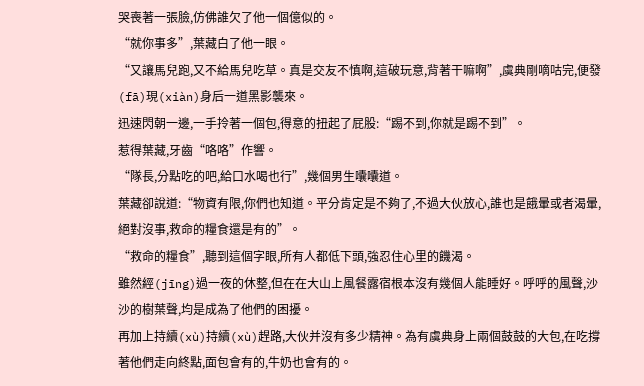哭喪著一張臉,仿佛誰欠了他一個億似的。
“就你事多”,葉藏白了他一眼。
“又讓馬兒跑,又不給馬兒吃草。真是交友不慎啊,這破玩意,背著干嘛啊”,虞典剛嘀咕完,便發(fā)現(xiàn)身后一道黑影襲來。
迅速閃朝一邊,一手拎著一個包,得意的扭起了屁股:“踢不到,你就是踢不到”。
惹得葉藏,牙齒“咯咯”作響。
“隊長,分點吃的吧,給口水喝也行”,幾個男生囔囔道。
葉藏卻說道:“物資有限,你們也知道。平分肯定是不夠了,不過大伙放心,誰也是餓暈或者渴暈,絕對沒事,救命的糧食還是有的”。
“救命的糧食”,聽到這個字眼,所有人都低下頭,強忍住心里的饑渴。
雖然經(jīng)過一夜的休整,但在在大山上風餐露宿根本沒有幾個人能睡好。呼呼的風聲,沙沙的樹葉聲,均是成為了他們的困擾。
再加上持續(xù)持續(xù)趕路,大伙并沒有多少精神。為有虞典身上兩個鼓鼓的大包,在吃撐著他們走向終點,面包會有的,牛奶也會有的。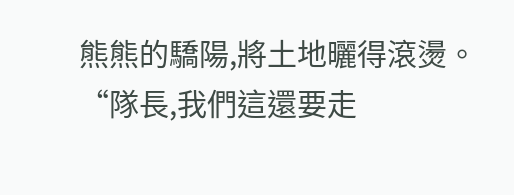熊熊的驕陽,將土地曬得滾燙。
“隊長,我們這還要走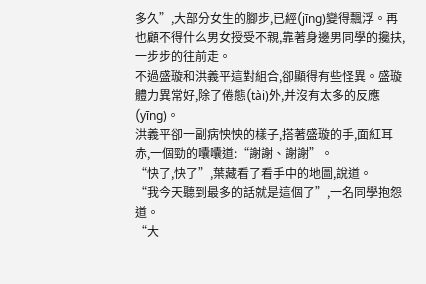多久”,大部分女生的腳步,已經(jīng)變得飄浮。再也顧不得什么男女授受不親,靠著身邊男同學的攙扶,一步步的往前走。
不過盛璇和洪義平這對組合,卻顯得有些怪異。盛璇體力異常好,除了倦態(tài)外,并沒有太多的反應(yīng)。
洪義平卻一副病怏怏的樣子,搭著盛璇的手,面紅耳赤,一個勁的囔囔道:“謝謝、謝謝”。
“快了,快了”,葉藏看了看手中的地圖,說道。
“我今天聽到最多的話就是這個了”,一名同學抱怨道。
“大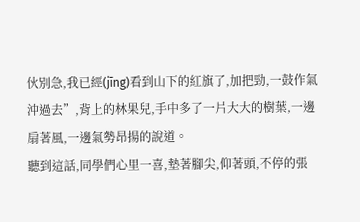伙別急,我已經(jīng)看到山下的紅旗了,加把勁,一鼓作氣沖過去”,背上的林果兒,手中多了一片大大的樹葉,一邊扇著風,一邊氣勢昂揚的說道。
聽到這話,同學們心里一喜,墊著腳尖,仰著頭,不停的張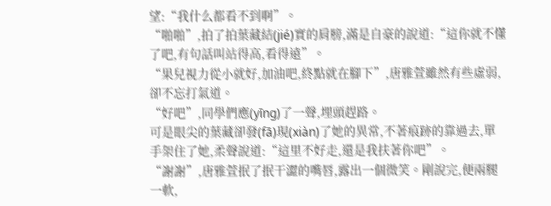望:“我什么都看不到啊”。
“啪啪”,拍了拍葉藏結(jié)實的肩膀,滿是自豪的說道:“這你就不懂了吧,有句話叫站得高,看得遠”。
“果兒視力從小就好,加油吧,終點就在腳下”,唐雅萱雖然有些虛弱,卻不忘打氣道。
“好吧”,同學們應(yīng)了一聲,埋頭趕路。
可是眼尖的葉藏卻發(fā)現(xiàn)了她的異常,不著痕跡的靠過去,單手架住了她,柔聲說道:“這里不好走,還是我扶著你吧”。
“謝謝”,唐雅萱抿了抿干澀的嘴唇,露出一個微笑。剛說完,便兩腿一軟,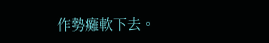作勢癱軟下去。